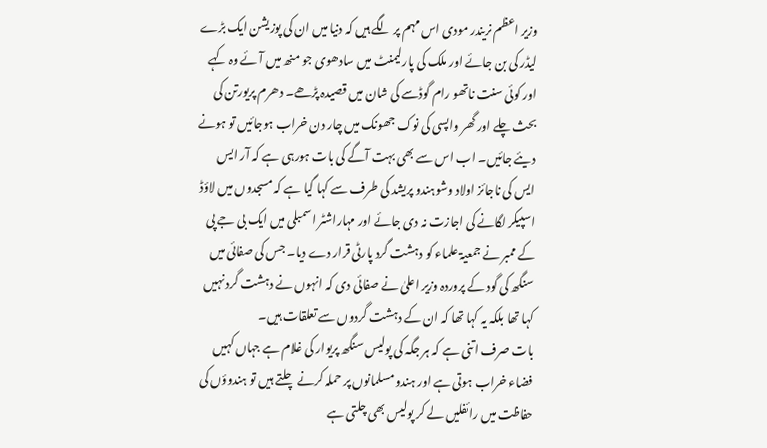وزیر اعظم نریندر مودی اس مہم پر لگے ہیں کہ دنیا میں ان کی پوزیشن ایک بڑے لیڈر کی بن جائے اور ملک کی پارلیمنٹ میں سادھوی جو منھ میں آئے وہ کہے اور کوئی سنت ناتھو رام گوڈسے کی شان میں قصیدہ پڑھے۔ دھرم پریورتن کی بحث چلے اور گھر واپسی کی نوک جھونک میں چار دن خراب ہوجائیں تو ہونے دیئے جائیں۔ اب اس سے بھی بہت آگے کی بات ہورہی ہے کہ آر ایس ایس کی ناجائز اولاد وشوہندو پریشد کی طرف سے کہا گیا ہے کہ مسجدوں میں لاؤڈ اسپیکر لگانے کی اجازت نہ دی جائے اور مہاراشٹر اسمبلی میں ایک بی جے پی کے ممبر نے جمعیۃ علماء کو دہشت گرد پارٹی قرار دے دیا۔ جس کی صفائی میں سنگھ کی گود کے پروردہ وزیر اعلیٰ نے صفائی دی کہ انہوں نے دہشت گرد نہیں کہا تھا بلکہ یہ کہا تھا کہ ان کے دہشت گردوں سے تعلقات ہیں۔
بات صرف اتنی ہے کہ ہر جگہ کی پولیس سنگھ پریوار کی غلام ہے جہاں کہیں فضاء خراب ہوتی ہے اور ہندو مسلمانوں پر حملہ کرنے چلتے ہیں تو ہندوؤں کی حفاظت میں رائفلیں لے کر پولیس بھی چلتی ہے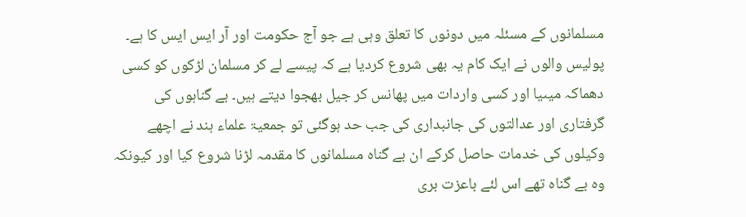مسلمانوں کے مسئلہ میں دونوں کا تعلق وہی ہے جو آج حکومت اور آر ایس ایس کا ہے۔ پولیس والوں نے ایک کام یہ بھی شروع کردیا ہے کہ پیسے لے کر مسلمان لڑکوں کو کسی دھماکہ میںیا اور کسی واردات میں پھانس کر جیل بھجوا دیتے ہیں۔ بے گناہوں کی گرفتاری اور عدالتوں کی جانبداری کی جب حد ہوگئی تو جمعیۃ علماء ہند نے اچھے وکیلوں کی خدمات حاصل کرکے ان بے گناہ مسلمانوں کا مقدمہ لڑنا شروع کیا اور کیونکہ وہ بے گناہ تھے اس لئے باعزت بری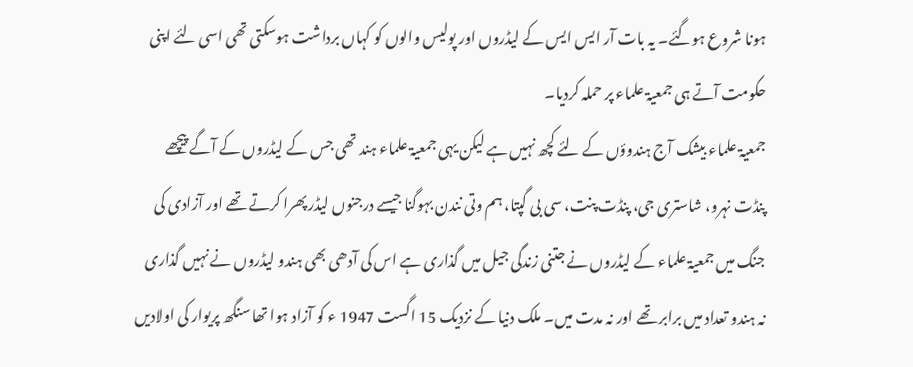ہونا شروع ہوگئے۔ یہ بات آر ایس ایس کے لیڈروں اور پولیس والوں کو کہاں برداشت ہوسکتی تھی اسی لئے اپنی حکومت آتے ہی جمعیۃ علماء پر حملہ کردیا۔
جمعیۃ علماء بیشک آج ہندوؤں کے لئے کچھ نہیں ہے لیکن یہی جمعیۃ علماء ہند تھی جس کے لیڈروں کے آگے پیچھے پنڈت نہرو، شاستری جی، پنڈت پنت، سی بی گپتا، ہم وتی نندن بہوگنا جیسے درجنوں لیڈر پھرا کرتے تھے اور آزادی کی جنگ میں جمعیۃ علماء کے لیڈروں نے جتنی زندگی جیل میں گذاری ہے اس کی آدھی بھی ہندو لیڈروں نے نہیں گذاری نہ ہندو تعداد میں برابر تھے اور نہ مدت میں۔ ملک دنیا کے نزدیک 15 اگست 1947 ء کو آزاد ہوا تھا سنگھ پریوار کی اولادیں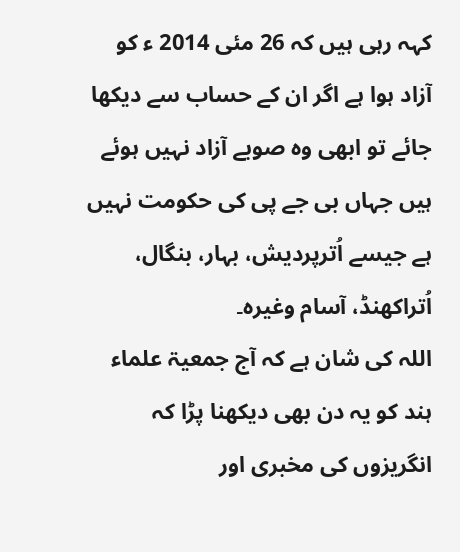کہہ رہی ہیں کہ 26 مئی 2014 ء کو آزاد ہوا ہے اگر ان کے حساب سے دیکھا جائے تو ابھی وہ صوبے آزاد نہیں ہوئے ہیں جہاں بی جے پی کی حکومت نہیں ہے جیسے اُترپردیش، بہار، بنگال، اُتراکھنڈ، آسام وغیرہ۔
اللہ کی شان ہے کہ آج جمعیۃ علماء ہند کو یہ دن بھی دیکھنا پڑا کہ انگریزوں کی مخبری اور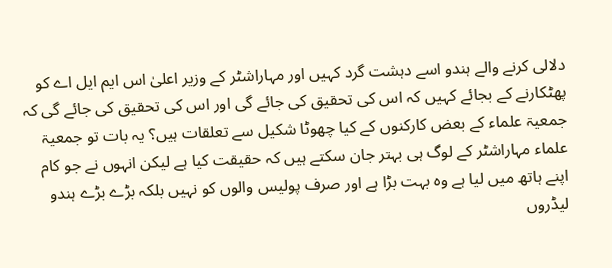دلالی کرنے والے ہندو اسے دہشت گرد کہیں اور مہاراشٹر کے وزیر اعلیٰ اس ایم ایل اے کو پھٹکارنے کے بجائے کہیں کہ اس کی تحقیق کی جائے گی اور اس کی تحقیق کی جائے گی کہ جمعیۃ علماء کے بعض کارکنوں کے کیا چھوٹا شکیل سے تعلقات ہیں؟ یہ بات تو جمعیۃ علماء مہاراشٹر کے لوگ ہی بہتر جان سکتے ہیں کہ حقیقت کیا ہے لیکن انہوں نے جو کام اپنے ہاتھ میں لیا ہے وہ بہت بڑا ہے اور صرف پولیس والوں کو نہیں بلکہ بڑے بڑے ہندو لیڈروں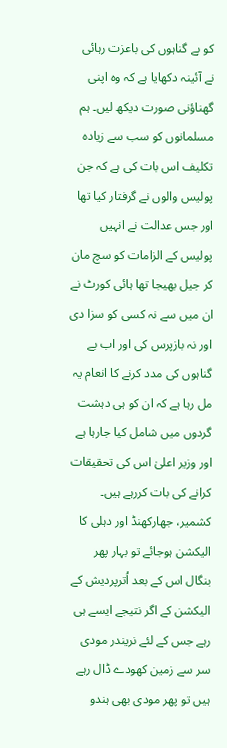کو بے گناہوں کی باعزت رہائی نے آئینہ دکھایا ہے کہ وہ اپنی گھناؤنی صورت دیکھ لیں۔ ہم مسلمانوں کو سب سے زیادہ تکلیف اس بات کی ہے کہ جن پولیس والوں نے گرفتار کیا تھا اور جس عدالت نے انہیں پولیس کے الزامات کو سچ مان کر جیل بھیجا تھا ہائی کورٹ نے ان میں سے نہ کسی کو سزا دی اور نہ بازپرس کی اور اب بے گناہوں کی مدد کرنے کا انعام یہ مل رہا ہے کہ ان کو ہی دہشت گردوں میں شامل کیا جارہا ہے اور وزیر اعلیٰ اس کی تحقیقات کرانے کی بات کررہے ہیں۔
کشمیر، جھارکھنڈ اور دہلی کا الیکشن ہوجائے تو بہار پھر بنگال اس کے بعد اُترپردیش کے الیکشن کے اگر نتیجے ایسے ہی رہے جس کے لئے نریندر مودی سر سے زمین کھودے ڈال رہے ہیں تو پھر مودی بھی ہندو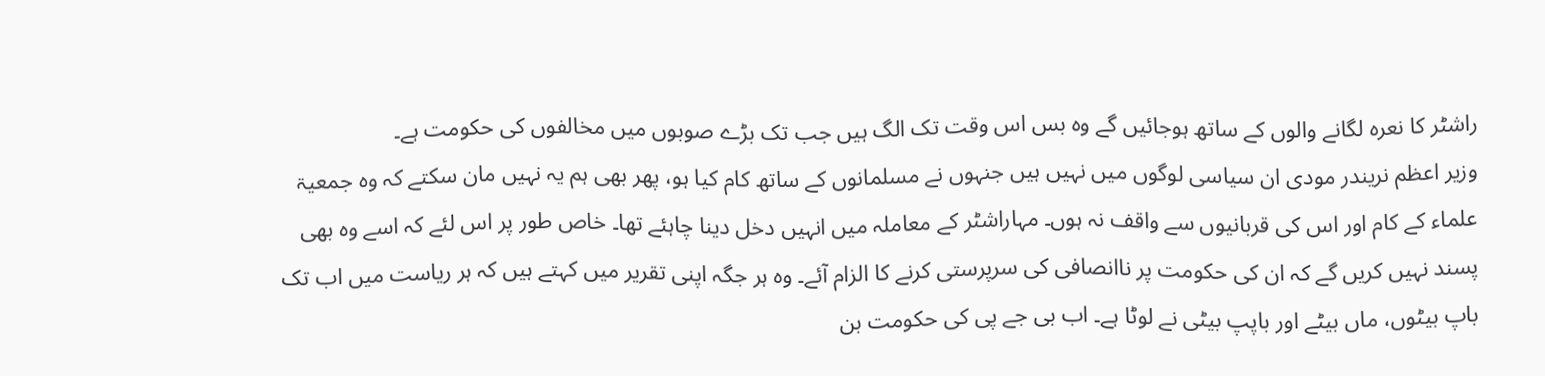راشٹر کا نعرہ لگانے والوں کے ساتھ ہوجائیں گے وہ بس اس وقت تک الگ ہیں جب تک بڑے صوبوں میں مخالفوں کی حکومت ہے۔
وزیر اعظم نریندر مودی ان سیاسی لوگوں میں نہیں ہیں جنہوں نے مسلمانوں کے ساتھ کام کیا ہو، پھر بھی ہم یہ نہیں مان سکتے کہ وہ جمعیۃ علماء کے کام اور اس کی قربانیوں سے واقف نہ ہوں۔ مہاراشٹر کے معاملہ میں انہیں دخل دینا چاہئے تھا۔ خاص طور پر اس لئے کہ اسے وہ بھی پسند نہیں کریں گے کہ ان کی حکومت پر ناانصافی کی سرپرستی کرنے کا الزام آئے۔ وہ ہر جگہ اپنی تقریر میں کہتے ہیں کہ ہر ریاست میں اب تک باپ بیٹوں، ماں بیٹے اور باپپ بیٹی نے لوٹا ہے۔ اب بی جے پی کی حکومت بن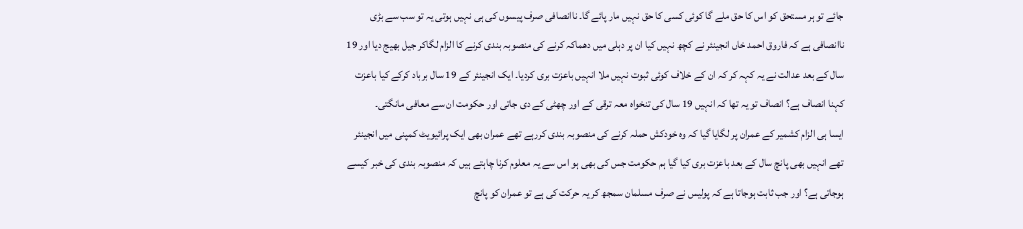جائے تو ہر مستحق کو اس کا حق ملے گا کوئی کسی کا حق نہیں مار پائے گا۔ ناانصافی صرف پیسوں کی ہی نہیں ہوتی یہ تو سب سے بڑی ناانصافی ہے کہ فاروق احمد خاں انجینئر نے کچھ نہیں کیا ان پر دہلی میں دھماکہ کرنے کی منصوبہ بندی کرنے کا الزام لگاکر جیل بھیج دیا اور 19 سال کے بعد عدالت نے یہ کہہ کر کہ ان کے خلاف کوئی ثبوت نہیں ملا انہیں باعزت بری کردیا۔ ایک انجینئر کے 19 سال برباد کرکے کیا باعزت کہنا انصاف ہے؟ انصاف تو یہ تھا کہ انہیں 19 سال کی تنخواہ معہ ترقی کے اور چھٹی کے دی جاتی اور حکومت ان سے معافی مانگتی۔
ایسا ہی الزام کشمیر کے عمران پر لگایا گیا کہ وہ خودکش حملہ کرنے کی منصوبہ بندی کررہے تھے عمران بھی ایک پرائیویٹ کمپنی میں انجینئر تھے انہیں بھی پانچ سال کے بعد باعزت بری کیا گیا ہم حکومت جس کی بھی ہو اس سے یہ معلوم کرنا چاہتے ہیں کہ منصوبہ بندی کی خبر کیسے ہوجاتی ہے؟ اور جب ثابت ہوجاتا ہے کہ پولیس نے صرف مسلمان سمجھ کر یہ حرکت کی ہے تو عمران کو پانچ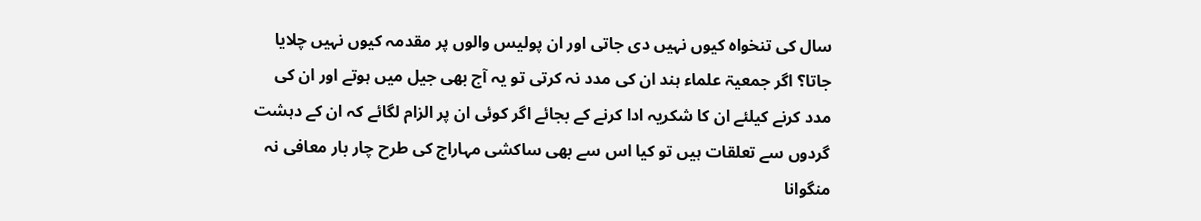سال کی تنخواہ کیوں نہیں دی جاتی اور ان پولیس والوں پر مقدمہ کیوں نہیں چلایا جاتا؟ اگر جمعیۃ علماء ہند ان کی مدد نہ کرتی تو یہ آج بھی جیل میں ہوتے اور ان کی مدد کرنے کیلئے ان کا شکریہ ادا کرنے کے بجائے اگر کوئی ان پر الزام لگائے کہ ان کے دہشت گردوں سے تعلقات ہیں تو کیا اس سے بھی ساکشی مہاراج کی طرح چار بار معافی نہ منگوانا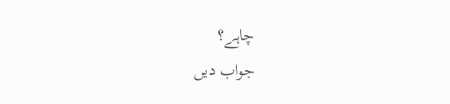چاہے؟
جواب دیں